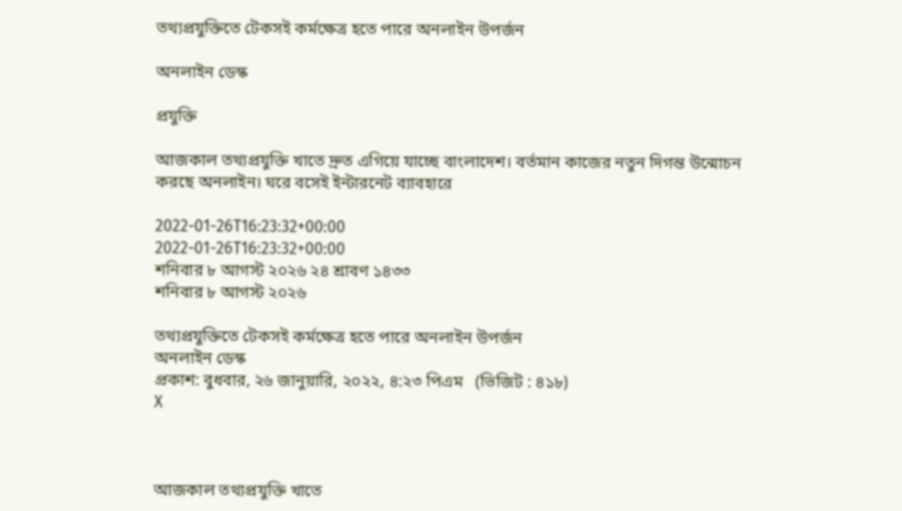তথ্যপ্রযুক্তিতে টেকসই কর্মক্ষেত্র হতে পারে অনলাইন উপর্জন

অনলাইন ডেস্ক

প্রযুক্তি

আজকাল তথ্যপ্রযুক্তি খাতে দ্রুত এগিয়ে যাচ্ছে বাংলাদেশ। বর্তমান কাজের নতুন দিগন্ত উন্মোচন করছে অনলাইন। ঘরে বসেই ইন্টারনেট ব্যাবহারে

2022-01-26T16:23:32+00:00
2022-01-26T16:23:32+00:00
শনিবার ৮ আগস্ট ২০২৬ ২৪ শ্রাবণ ১৪৩৩
শনিবার ৮ আগস্ট ২০২৬

তথ্যপ্রযুক্তিতে টেকসই কর্মক্ষেত্র হতে পারে অনলাইন উপর্জন
অনলাইন ডেস্ক
প্রকাশ: বুধবার, ২৬ জানুয়ারি, ২০২২, ৪:২৩ পিএম   (ভিজিট : ৪১৮)
X



আজকাল তথ্যপ্রযুক্তি খাতে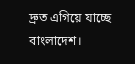দ্রুত এগিয়ে যাচ্ছে বাংলাদেশ।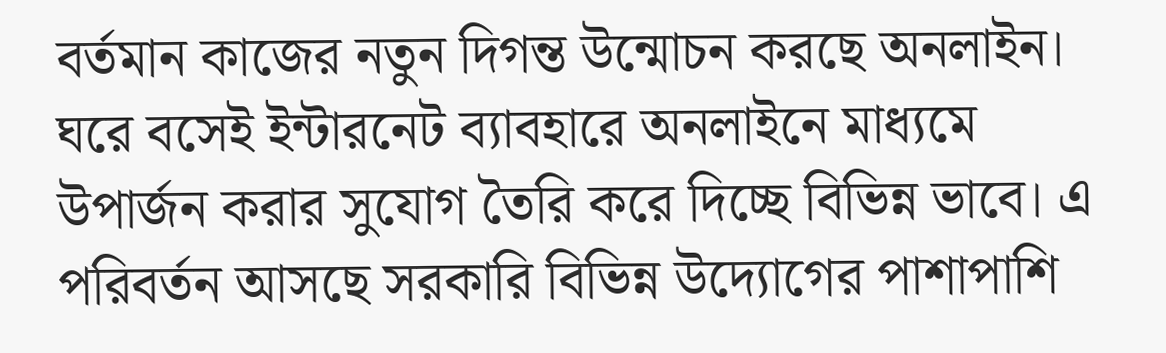বর্তমান কাজের নতুন দিগন্ত উন্মোচন করছে অনলাইন। ঘরে বসেই ইন্টারনেট ব্যাবহারে অনলাইনে মাধ্যমে উপার্জন করার সুযোগ তৈরি করে দিচ্ছে বিভিন্ন ভাবে। এ পরিবর্তন আসছে সরকারি বিভিন্ন উদ্যোগের পাশাপাশি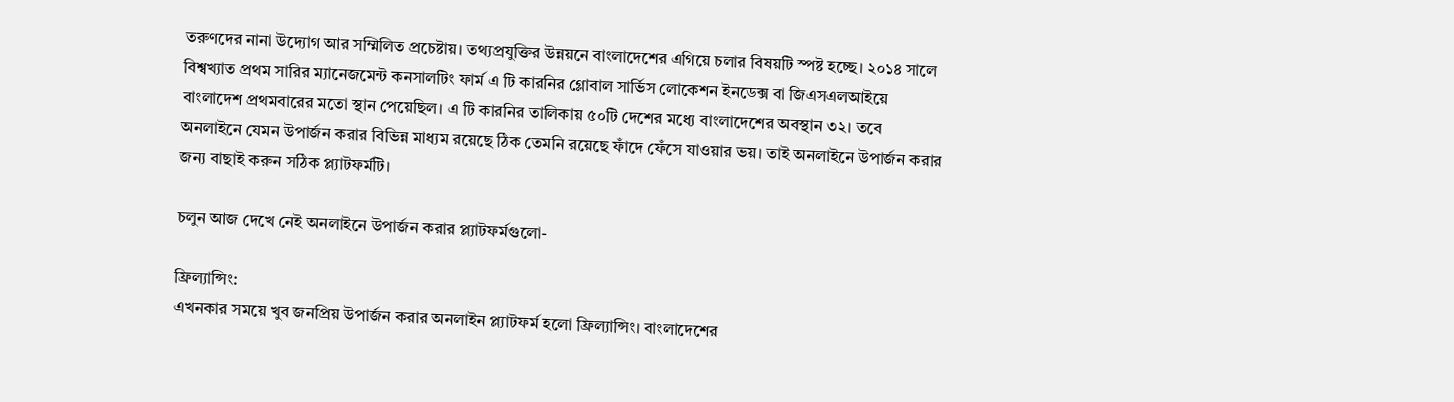তরুণদের নানা উদ্যোগ আর সম্মিলিত প্রচেষ্টায়। তথ্যপ্রযুক্তির উন্নয়নে বাংলাদেশের এগিয়ে চলার বিষয়টি স্পষ্ট হচ্ছে। ২০১৪ সালে বিশ্বখ্যাত প্রথম সারির ম্যানেজমেন্ট কনসালটিং ফার্ম এ টি কারনির গ্লোবাল সার্ভিস লোকেশন ইনডেক্স বা জিএসএলআইয়ে বাংলাদেশ প্রথমবারের মতো স্থান পেয়েছিল। এ টি কারনির তালিকায় ৫০টি দেশের মধ্যে বাংলাদেশের অবস্থান ৩২। তবে অনলাইনে যেমন উপার্জন করার বিভিন্ন মাধ্যম রয়েছে ঠিক তেমনি রয়েছে ফাঁদে ফেঁসে যাওয়ার ভয়। তাই অনলাইনে উপার্জন করার জন্য বাছাই করুন সঠিক প্ল্যাটফর্মটি।

চলুন আজ দেখে নেই অনলাইনে উপার্জন করার প্ল্যাটফর্মগুলো-

ফ্রিল্যান্সিং:
এখনকার সময়ে খুব জনপ্রিয় উপার্জন করার অনলাইন প্ল্যাটফর্ম হলো ফ্রিল্যান্সিং। বাংলাদেশের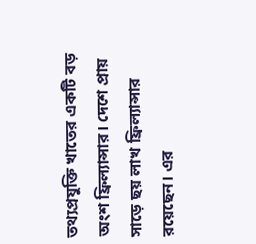তথ্যপ্রযুক্তি খাতের একটি বড় অংশ ফ্রিল্যান্সার। দেশে প্রায় সাড়ে ছয় লাখ ফ্রিল্যান্সার রয়েছেন। এর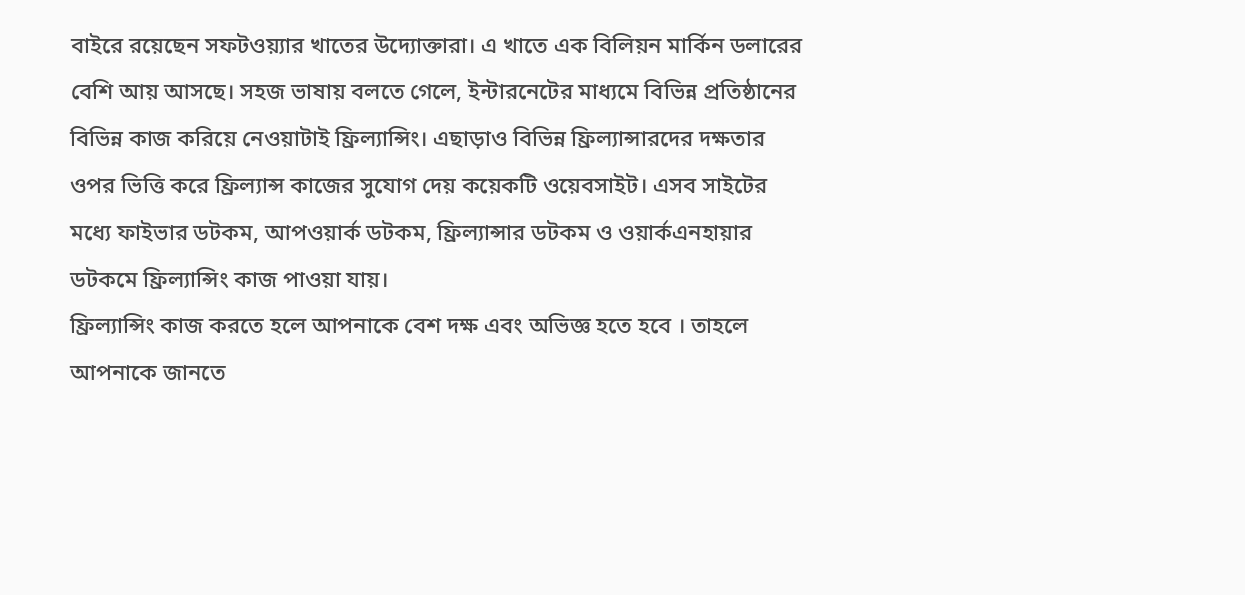বাইরে রয়েছেন সফটওয়্যার খাতের উদ্যোক্তারা। এ খাতে এক বিলিয়ন মার্কিন ডলারের বেশি আয় আসছে। সহজ ভাষায় বলতে গেলে, ইন্টারনেটের মাধ্যমে বিভিন্ন প্রতিষ্ঠানের বিভিন্ন কাজ করিয়ে নেওয়াটাই ফ্রিল্যান্সিং। এছাড়াও বিভিন্ন ফ্রিল্যান্সারদের দক্ষতার ওপর ভিত্তি করে ফ্রিল্যান্স কাজের সুযোগ দেয় কয়েকটি ওয়েবসাইট। এসব সাইটের মধ্যে ফাইভার ডটকম, আপওয়ার্ক ডটকম, ফ্রিল্যান্সার ডটকম ও ওয়ার্কএনহায়ার ডটকমে ফ্রিল্যান্সিং কাজ পাওয়া যায়।
ফ্রিল্যান্সিং কাজ করতে হলে আপনাকে বেশ দক্ষ এবং অভিজ্ঞ হতে হবে । তাহলে আপনাকে জানতে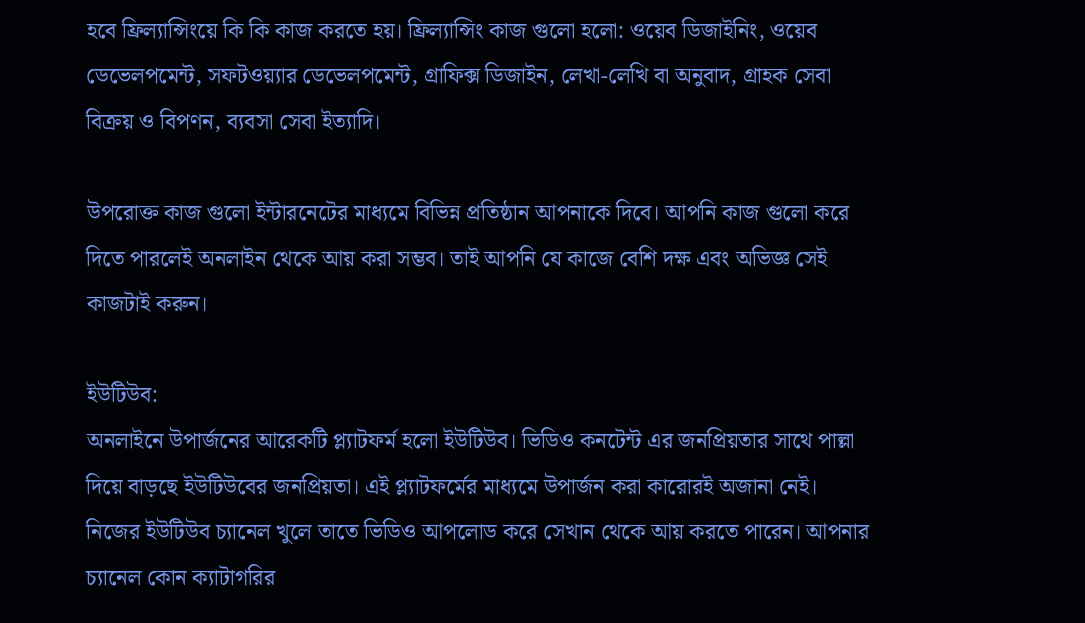হবে ফ্রিল্যান্সিংয়ে কি কি কাজ করতে হয়। ফ্রিল্যান্সিং কাজ গুলো হলো: ওয়েব ডিজাইনিং, ওয়েব ডেভেলপমেন্ট, সফটওয়্যার ডেভেলপমেন্ট, গ্রাফিক্স ডিজাইন, লেখা-লেখি বা অনুবাদ, গ্রাহক সেবা বিক্রয় ও বিপণন, ব্যবসা সেবা ইত্যাদি।

উপরোক্ত কাজ গুলো ইন্টারনেটের মাধ্যমে বিভিন্ন প্রতিষ্ঠান আপনাকে দিবে। আপনি কাজ গুলো করে দিতে পারলেই অনলাইন থেকে আয় করা সম্ভব। তাই আপনি যে কাজে বেশি দক্ষ এবং অভিজ্ঞ সেই কাজটাই করুন।

ইউটিউব:
অনলাইনে উপার্জনের আরেকটি প্ল্যাটফর্ম হলো ইউটিউব। ভিডিও কনটেন্ট এর জনপ্রিয়তার সাথে পাল্লা দিয়ে বাড়ছে ইউটিউবের জনপ্রিয়তা। এই প্ল্যাটফর্মের মাধ্যমে উপার্জন করা কারোরই অজানা নেই।  নিজের ইউটিউব চ্যানেল খুলে তাতে ভিডিও আপলোড করে সেখান থেকে আয় করতে পারেন। আপনার চ্যানেল কোন ক্যাটাগরির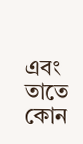এবং তাতে কোন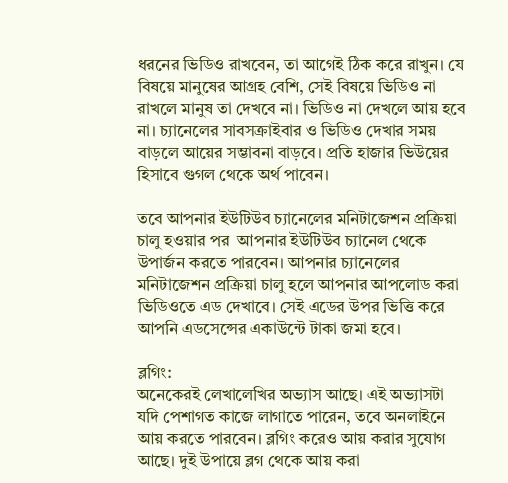ধরনের ভিডিও রাখবেন, তা আগেই ঠিক করে রাখুন। যে বিষয়ে মানুষের আগ্রহ বেশি, সেই বিষয়ে ভিডিও না রাখলে মানুষ তা দেখবে না। ভিডিও না দেখলে আয় হবে না। চ্যানেলের সাবসক্রাইবার ও ভিডিও দেখার সময় বাড়লে আয়ের সম্ভাবনা বাড়বে। প্রতি হাজার ভিউয়ের হিসাবে গুগল থেকে অর্থ পাবেন।

তবে আপনার ইউটিউব চ্যানেলের মনিটাজেশন প্রক্রিয়া চালু হওয়ার পর  আপনার ইউটিউব চ্যানেল থেকে উপার্জন করতে পারবেন। আপনার চ্যানেলের মনিটাজেশন প্রক্রিয়া চালু হলে আপনার আপলোড করা ভিডিওতে এড দেখাবে। সেই এডের উপর ভিত্তি করে আপনি এডসেন্সের একাউন্টে টাকা জমা হবে।

ব্লগিং:
অনেকেরই লেখালেখির অভ্যাস আছে। এই অভ্যাসটা যদি পেশাগত কাজে লাগাতে পারেন, তবে অনলাইনে আয় করতে পারবেন। ব্লগিং করেও আয় করার সুযোগ আছে। দুই উপায়ে ব্লগ থেকে আয় করা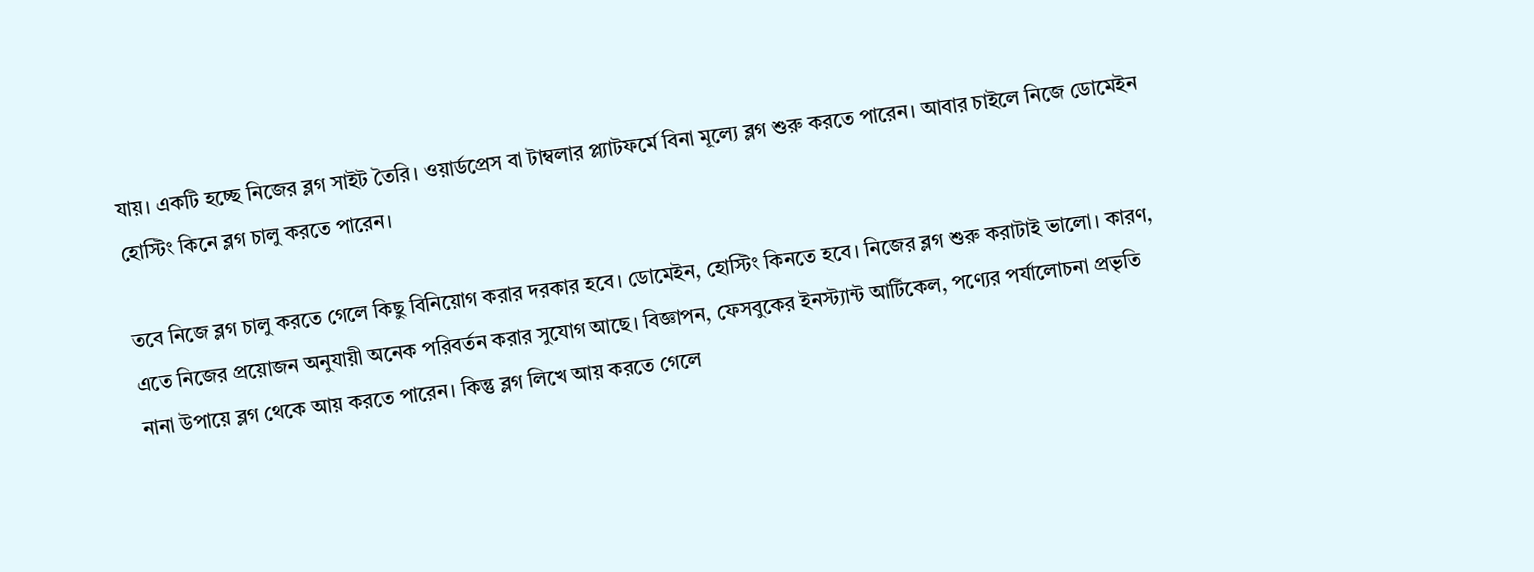যায়। একটি হচ্ছে নিজের ব্লগ সাইট তৈরি। ওয়ার্ডপ্রেস বা টাম্বলার প্ল্যাটফর্মে বিনা মূল্যে ব্লগ শুরু করতে পারেন। আবার চাইলে নিজে ডোমেইন হোস্টিং কিনে ব্লগ চালু করতে পারেন।

তবে নিজে ব্লগ চালু করতে গেলে কিছু বিনিয়োগ করার দরকার হবে। ডোমেইন, হোস্টিং কিনতে হবে। নিজের ব্লগ শুরু করাটাই ভালো। কারণ, এতে নিজের প্রয়োজন অনুযায়ী অনেক পরিবর্তন করার সুযোগ আছে। বিজ্ঞাপন, ফেসবুকের ইনস্ট্যান্ট আর্টিকেল, পণ্যের পর্যালোচনা প্রভৃতি নানা উপায়ে ব্লগ থেকে আয় করতে পারেন। কিন্তু ব্লগ লিখে আয় করতে গেলে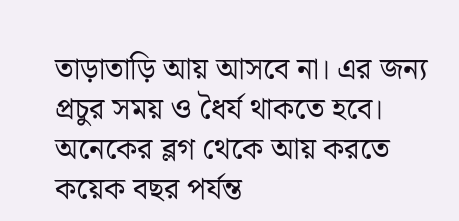তাড়াতাড়ি আয় আসবে না। এর জন্য প্রচুর সময় ও ধৈর্য থাকতে হবে। অনেকের ব্লগ থেকে আয় করতে কয়েক বছর পর্যন্ত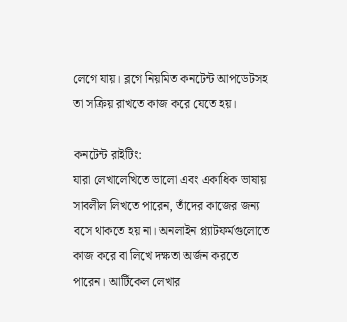লেগে যায়। ব্লগে নিয়মিত কনটেন্ট আপডেটসহ তা সক্রিয় রাখতে কাজ করে যেতে হয়।

কনটেন্ট রাইটিং:
যারা লেখালেখিতে ভালো এবং একাধিক ভাষায় সাবলীল লিখতে পারেন, তাঁদের কাজের জন্য বসে থাকতে হয় না। অনলাইন প্ল্যাটফর্মগুলোতে কাজ করে বা লিখে দক্ষতা অর্জন করতে পারেন। আর্টিকেল লেখার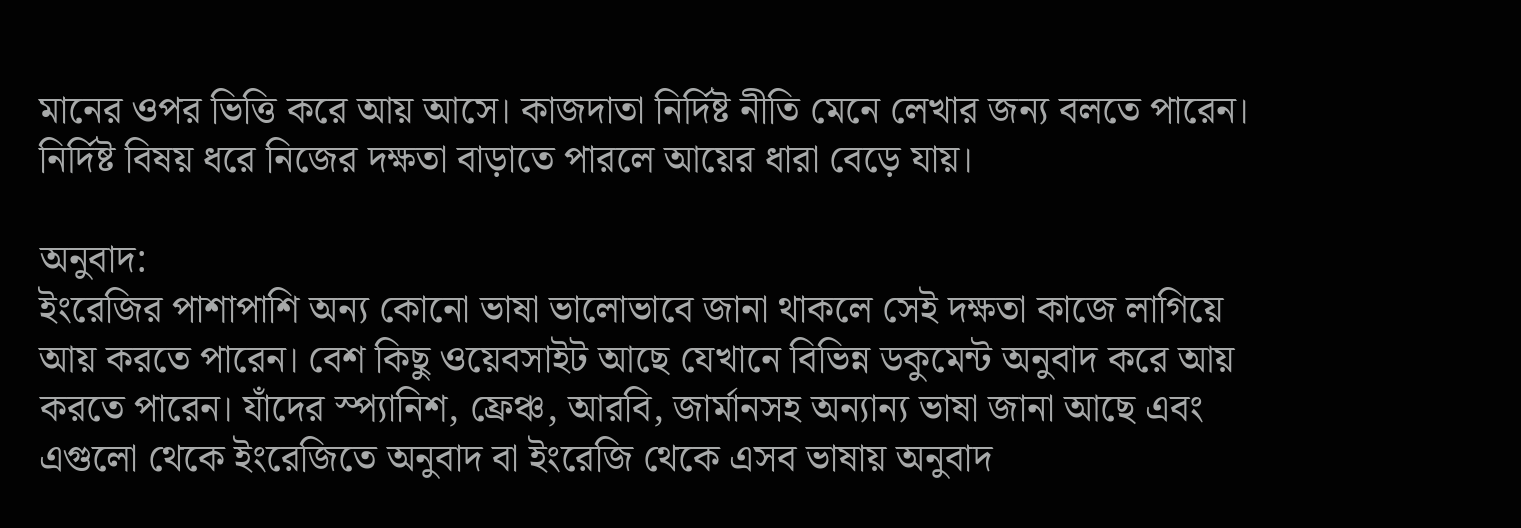মানের ওপর ভিত্তি করে আয় আসে। কাজদাতা নির্দিষ্ট নীতি মেনে লেখার জন্য বলতে পারেন। নির্দিষ্ট বিষয় ধরে নিজের দক্ষতা বাড়াতে পারলে আয়ের ধারা বেড়ে যায়।

অনুবাদ:
ইংরেজির পাশাপাশি অন্য কোনো ভাষা ভালোভাবে জানা থাকলে সেই দক্ষতা কাজে লাগিয়ে আয় করতে পারেন। বেশ কিছু ওয়েবসাইট আছে যেখানে বিভিন্ন ডকুমেন্ট অনুবাদ করে আয় করতে পারেন। যাঁদের স্প্যানিশ, ফ্রেঞ্চ, আরবি, জার্মানসহ অন্যান্য ভাষা জানা আছে এবং এগুলো থেকে ইংরেজিতে অনুবাদ বা ইংরেজি থেকে এসব ভাষায় অনুবাদ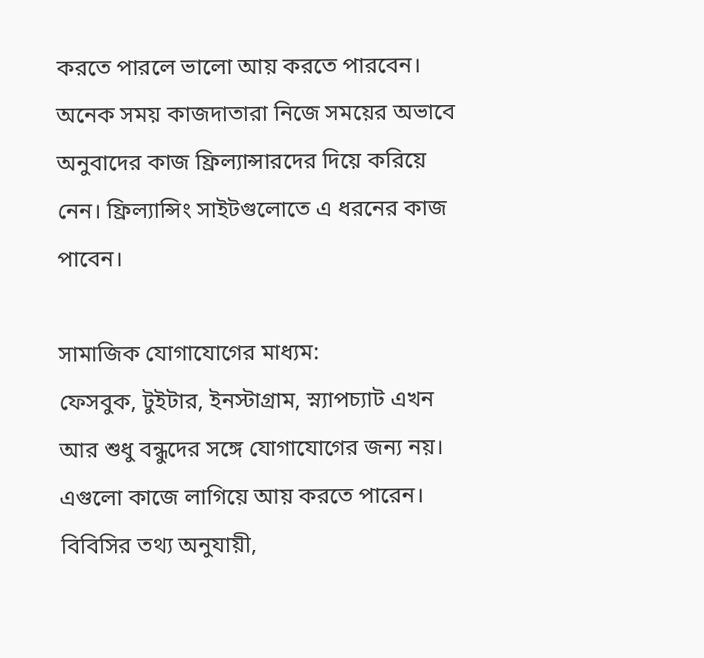করতে পারলে ভালো আয় করতে পারবেন। অনেক সময় কাজদাতারা নিজে সময়ের অভাবে অনুবাদের কাজ ফ্রিল্যান্সারদের দিয়ে করিয়ে নেন। ফ্রিল্যান্সিং সাইটগুলোতে এ ধরনের কাজ পাবেন।

সামাজিক যোগাযোগের মাধ্যম:
ফেসবুক, টুইটার, ইনস্টাগ্রাম, স্ন্যাপচ্যাট এখন আর শুধু বন্ধুদের সঙ্গে যোগাযোগের জন্য নয়। এগুলো কাজে লাগিয়ে আয় করতে পারেন। বিবিসির তথ্য অনুযায়ী,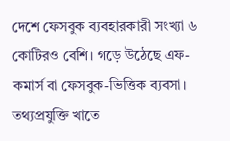দেশে ফেসবুক ব্যবহারকারী সংখ্যা ৬ কোটিরও বেশি। গড়ে উঠেছে এফ-কমার্স বা ফেসবুক-ভিত্তিক ব্যবসা। তথ্যপ্রযুক্তি খাতে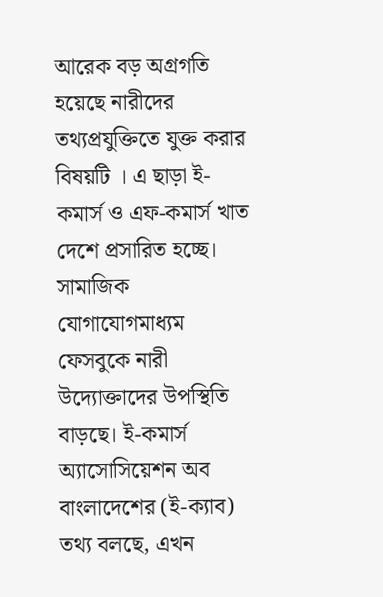আরেক বড় অগ্রগতি হয়েছে নারীদের তথ্যপ্রযুক্তিতে যুক্ত করার বিষয়টি । এ ছাড়া ই-কমার্স ও এফ-কমার্স খাত দেশে প্রসারিত হচ্ছে। সামাজিক যোগাযোগমাধ্যম ফেসবুকে নারী উদ্যোক্তাদের উপস্থিতি বাড়ছে। ই-কমার্স অ্যাসোসিয়েশন অব বাংলাদেশের (ই-ক্যাব) তথ্য বলছে, এখন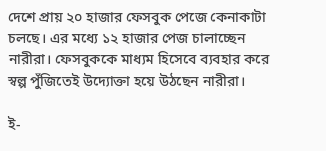দেশে প্রায় ২০ হাজার ফেসবুক পেজে কেনাকাটা চলছে। এর মধ্যে ১২ হাজার পেজ চালাচ্ছেন নারীরা। ফেসবুককে মাধ্যম হিসেবে ব্যবহার করে স্বল্প পুঁজিতেই উদ্যোক্তা হয়ে উঠছেন নারীরা।

ই-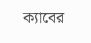ক্যাবের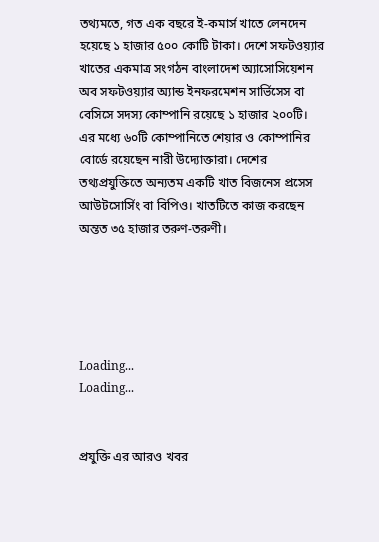তথ্যমতে, গত এক বছরে ই-কমার্স খাতে লেনদেন হয়েছে ১ হাজার ৫০০ কোটি টাকা। দেশে সফটওয়্যার খাতের একমাত্র সংগঠন বাংলাদেশ অ্যাসোসিয়েশন অব সফটওয়্যার অ্যান্ড ইনফরমেশন সার্ভিসেস বা বেসিসে সদস্য কোম্পানি রয়েছে ১ হাজার ২০০টি। এর মধ্যে ৬০টি কোম্পানিতে শেয়ার ও কোম্পানির বোর্ডে রয়েছেন নারী উদ্যোক্তারা। দেশের তথ্যপ্রযুক্তিতে অন্যতম একটি খাত বিজনেস প্রসেস আউটসোর্সিং বা বিপিও। খাতটিতে কাজ করছেন অন্তত ৩৫ হাজার তরুণ-তরুণী।





Loading...
Loading...


প্রযুক্তি এর আরও খবর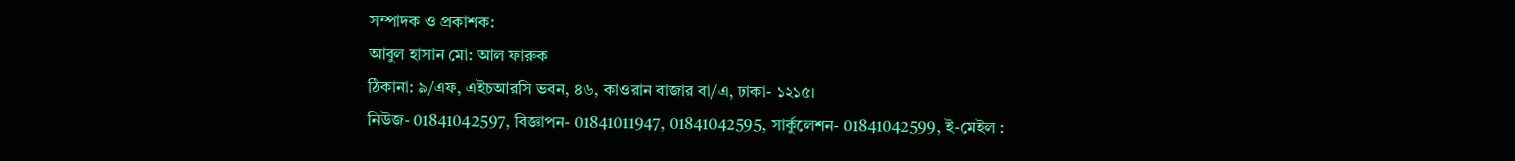সম্পাদক ও প্রকাশক:
আবুল হাসান মো: আল ফারুক
ঠিকানা: ৯/এফ, এইচআরসি ভবন, ৪৬, কাওরান বাজার বা/এ, ঢাকা- ১২১৫।
নিউজ- 01841042597, বিজ্ঞাপন- 01841011947, 01841042595, সার্কুলেশন- 01841042599, ই-মেইল :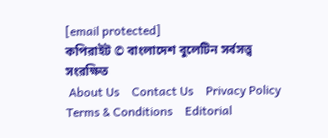[email protected]
কপিরাইট © বাংলাদেশ বুলেটিন সর্বসত্ত্ব সংরক্ষিত
 About Us    Contact Us    Privacy Policy    Terms & Conditions    Editorial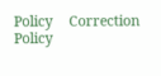Policy    Correction Policy